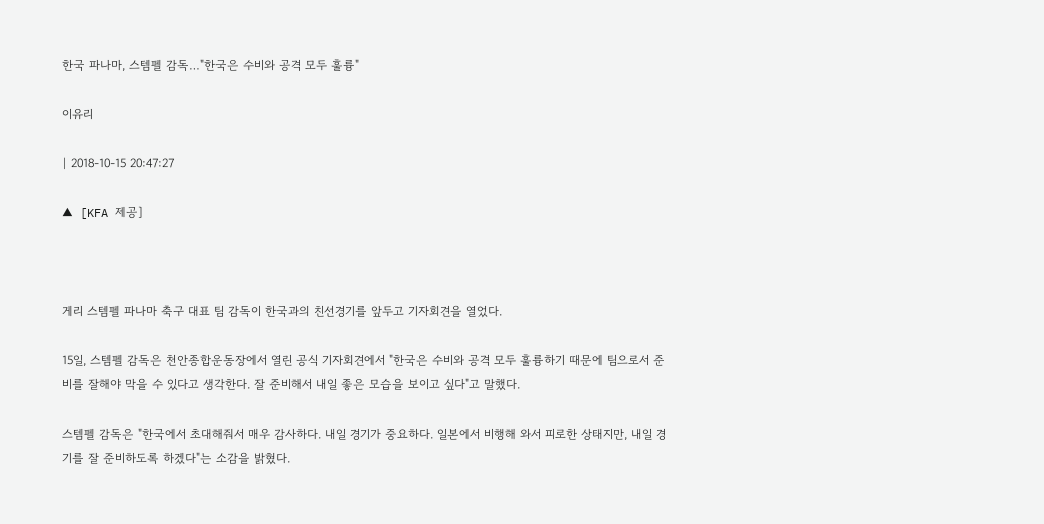한국 파나마, 스템펠 감독…"한국은 수비와 공격 모두 훌륭"

이유리

| 2018-10-15 20:47:27

▲ [KFA 제공]



게리 스템펠 파나마 축구 대표 팀 감독이 한국과의 친선경기를 앞두고 기자회견을 열었다.

15일, 스템펠 감독은 천안종합운동장에서 열린 공식 기자회견에서 "한국은 수비와 공격 모두 훌륭하기 때문에 팀으로서 준비를 잘해야 막을 수 있다고 생각한다. 잘 준비해서 내일 좋은 모습을 보이고 싶다"고 말했다.

스템펠 감독은 "한국에서 초대해줘서 매우 감사하다. 내일 경기가 중요하다. 일본에서 비행해 와서 피로한 상태지만, 내일 경기를 잘 준비하도록 하겠다"는 소감을 밝혔다.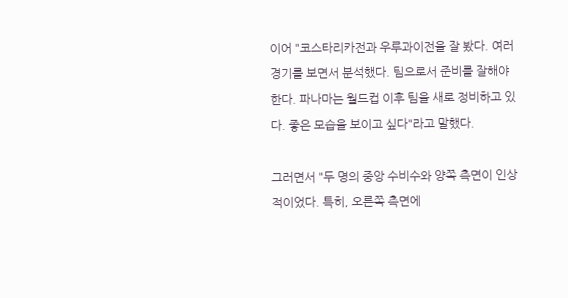이어 "코스타리카전과 우루과이전을 잘 봤다. 여러 경기를 보면서 분석했다. 팀으로서 준비를 잘해야 한다. 파나마는 월드컵 이후 팀을 새로 정비하고 있다. 좋은 모습을 보이고 싶다"라고 말했다.

그러면서 "두 명의 중앙 수비수와 양쪽 측면이 인상적이었다. 특히, 오른쪽 측면에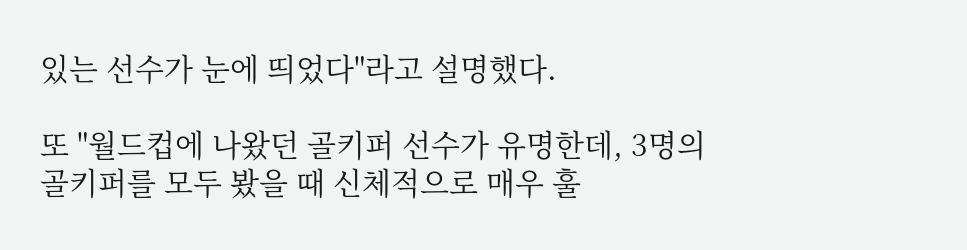있는 선수가 눈에 띄었다"라고 설명했다.

또 "월드컵에 나왔던 골키퍼 선수가 유명한데, 3명의 골키퍼를 모두 봤을 때 신체적으로 매우 훌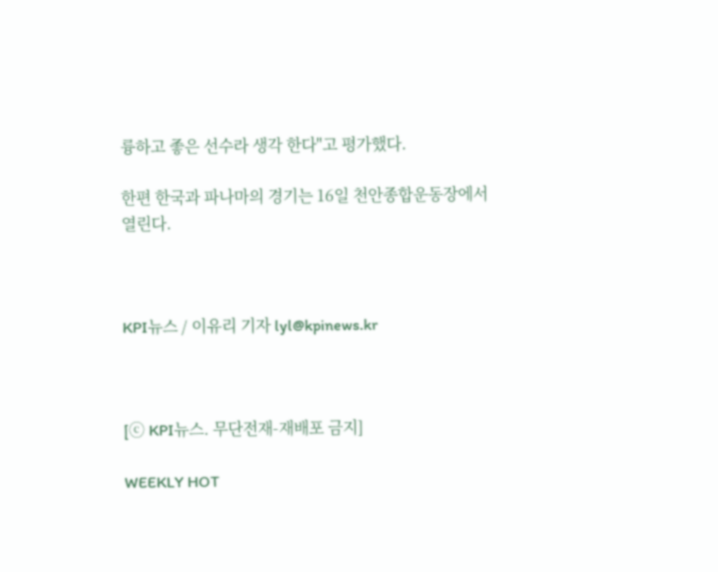륭하고 좋은 선수라 생각 한다"고 평가했다.

한편 한국과 파나마의 경기는 16일 천안종합운동장에서 열린다.



KPI뉴스 / 이유리 기자 lyl@kpinews.kr



[ⓒ KPI뉴스. 무단전재-재배포 금지]

WEEKLY HOT